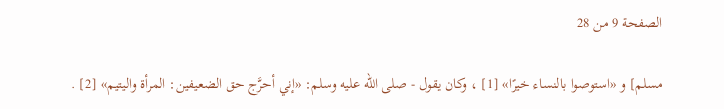الصفحة 9 من 28

مسلم] و «استوصوا بالنساء خيرًا» [1] ، وكان يقول - صلى الله عليه وسلم: «إني أحرَّج حق الضعيفين: المرأة واليتيم» [2] .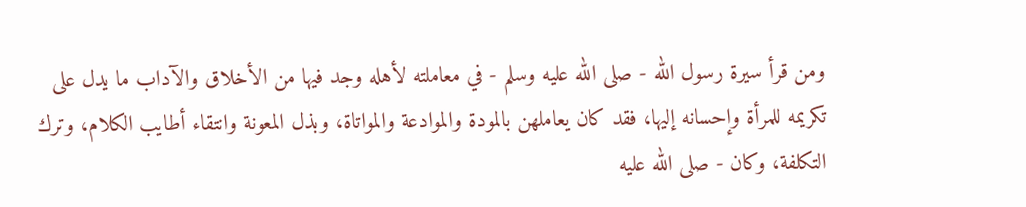ومن قرأ سيرة رسول الله - صلى الله عليه وسلم - في معاملته لأهله وجد فيها من الأخلاق والآداب ما يدل على تكريمه للمرأة وإحسانه إليها، فقد كان يعاملهن بالمودة والموادعة والمواتاة، وبذل المعونة وانتقاء أطايب الكلام، وترك التكلفة، وكان - صلى الله عليه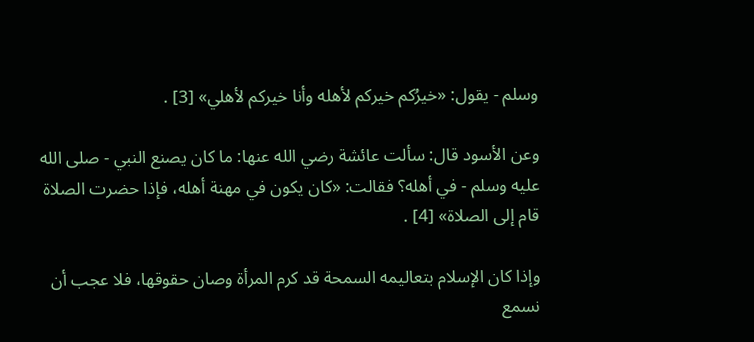وسلم - يقول: «خيرُكم خيركم لأهله وأنا خيركم لأهلي» [3] .

وعن الأسود قال: سألت عائشة رضي الله عنها: ما كان يصنع النبي - صلى الله عليه وسلم - في أهله؟ فقالت: «كان يكون في مهنة أهله، فإذا حضرت الصلاة قام إلى الصلاة» [4] .

وإذا كان الإسلام بتعاليمه السمحة قد كرم المرأة وصان حقوقها، فلا عجب أن نسمع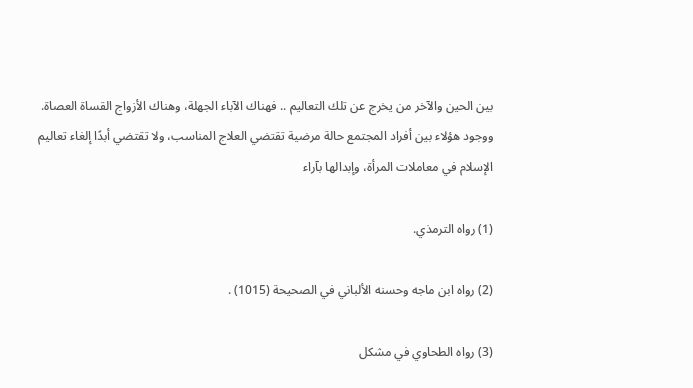بين الحين والآخر من يخرج عن تلك التعاليم .. فهناك الآباء الجهلة، وهناك الأزواج القساة العصاة. ووجود هؤلاء بين أفراد المجتمع حالة مرضية تقتضي العلاج المناسب، ولا تقتضي أبدًا إلغاء تعاليم الإسلام في معاملات المرأة، وإبدالها بآراء

(1) رواه الترمذي.

(2) رواه ابن ماجه وحسنه الألباني في الصحيحة (1015) .

(3) رواه الطحاوي في مشكل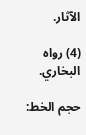الآثار.

(4) رواه البخاري.

حجم الخط: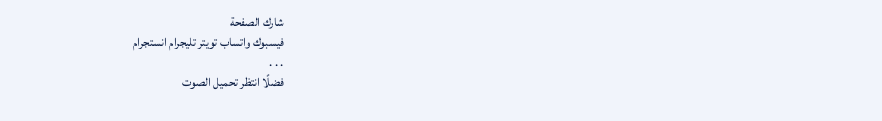شارك الصفحة
فيسبوك واتساب تويتر تليجرام انستجرام
. . .
فضلًا انتظر تحميل الصوت